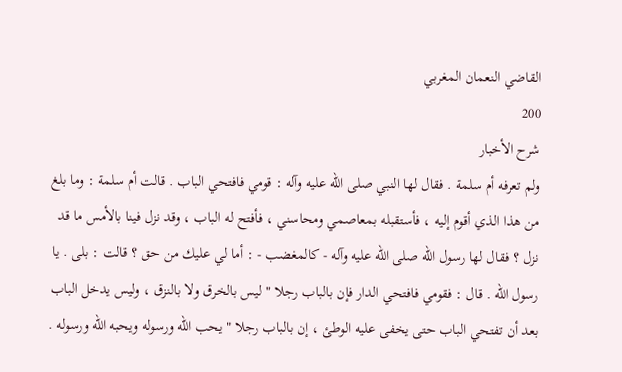القاضي النعمان المغربي
200
شرح الأخبار
ولم تعرفه أم سلمة . فقال لها النبي صلى الله عليه وآله : قومي فافتحي الباب . قالت أم سلمة : وما بلغ من هذا الذي أقوم إليه ، فأستقبله بمعاصمي ومحاسني ، فأفتح له الباب ، وقد نزل فينا بالأمس ما قد نزل ؟ فقال لها رسول الله صلى الله عليه وآله - كالمغضب - : أما لي عليك من حق ؟ قالت : بلى . يا رسول الله . قال : فقومي فافتحي الدار فإن بالباب رجلا " ليس بالخرق ولا بالنزق ، وليس يدخل الباب بعد أن تفتحي الباب حتى يخفى عليه الوطئ ، إن بالباب رجلا " يحب الله ورسوله ويحبه الله ورسوله .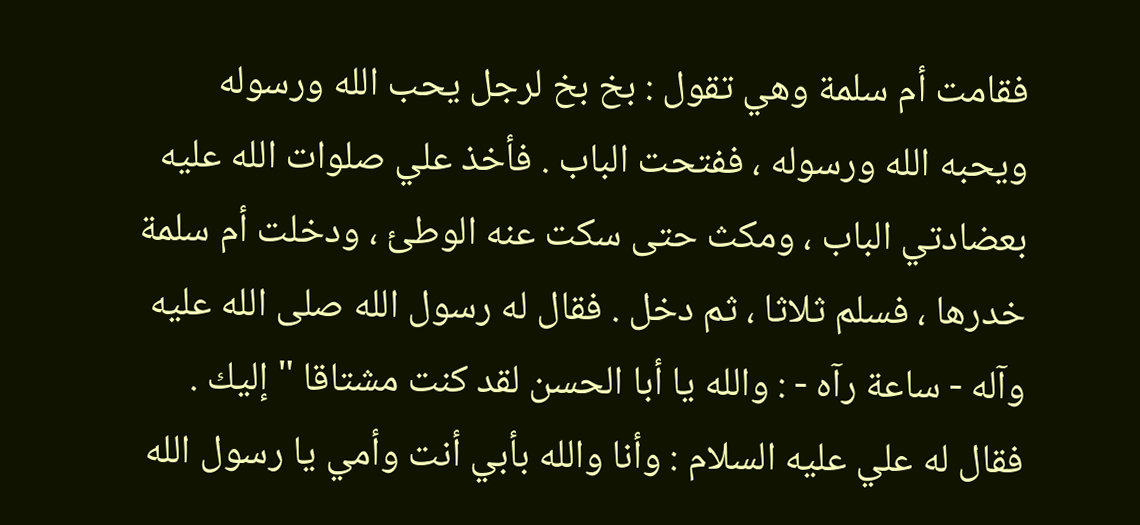فقامت أم سلمة وهي تقول : بخ بخ لرجل يحب الله ورسوله ويحبه الله ورسوله ، ففتحت الباب . فأخذ علي صلوات الله عليه بعضادتي الباب ، ومكث حتى سكت عنه الوطئ ، ودخلت أم سلمة خدرها ، فسلم ثلاثا ، ثم دخل . فقال له رسول الله صلى الله عليه وآله - ساعة رآه - : والله يا أبا الحسن لقد كنت مشتاقا " إليك . فقال له علي عليه السلام : وأنا والله بأبي أنت وأمي يا رسول الله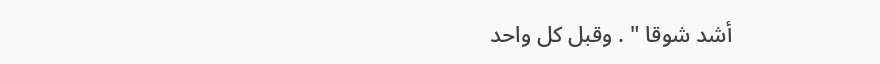أشد شوقا " . وقبل كل واحد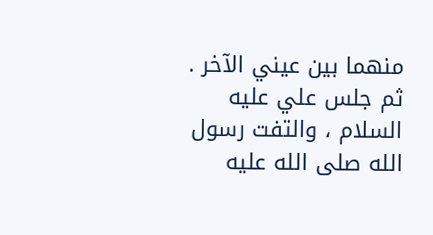منهما بين عيني الآخر . ثم جلس علي عليه السلام ، والتفت رسول الله صلى الله عليه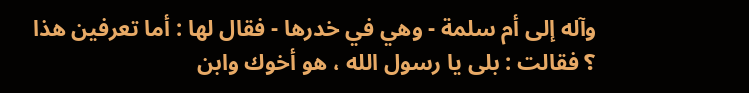وآله إلى أم سلمة - وهي في خدرها - فقال لها : أما تعرفين هذا ؟ فقالت : بلى يا رسول الله ، هو أخوك وابن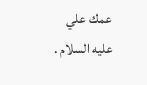عمك علي عليه السلام .